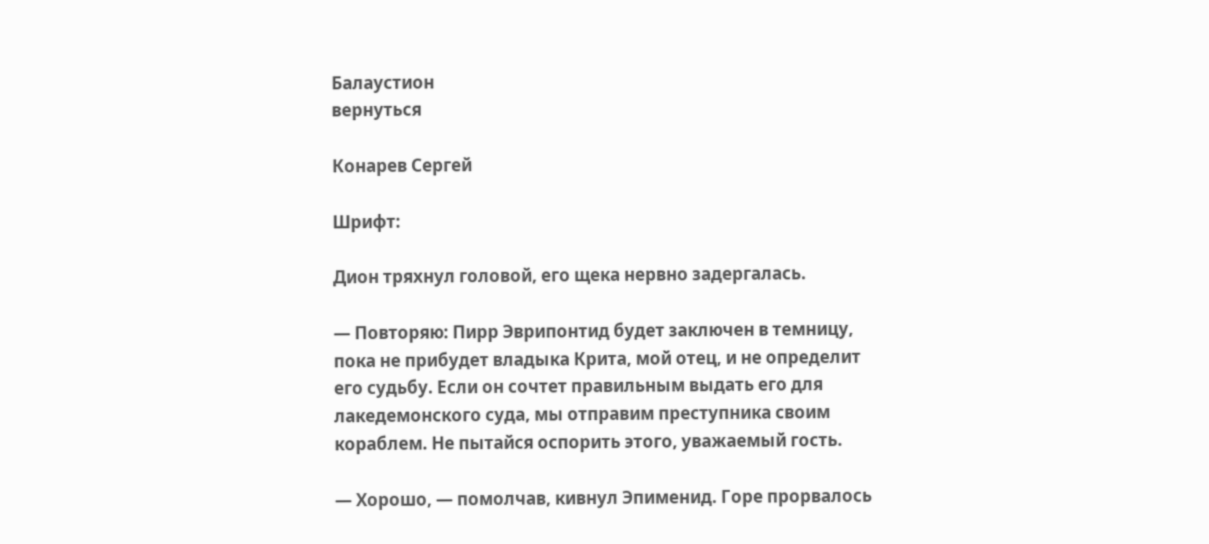Балаустион
вернуться

Конарев Сергей

Шрифт:

Дион тряхнул головой, его щека нервно задергалась.

— Повторяю: Пирр Эврипонтид будет заключен в темницу, пока не прибудет владыка Крита, мой отец, и не определит его судьбу. Если он сочтет правильным выдать его для лакедемонского суда, мы отправим преступника своим кораблем. Не пытайся оспорить этого, уважаемый гость.

— Хорошо, — помолчав, кивнул Эпименид. Горе прорвалось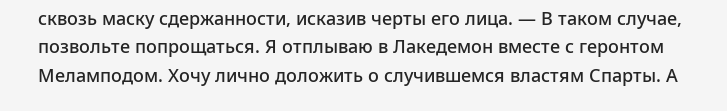сквозь маску сдержанности, исказив черты его лица. — В таком случае, позвольте попрощаться. Я отплываю в Лакедемон вместе с геронтом Меламподом. Хочу лично доложить о случившемся властям Спарты. А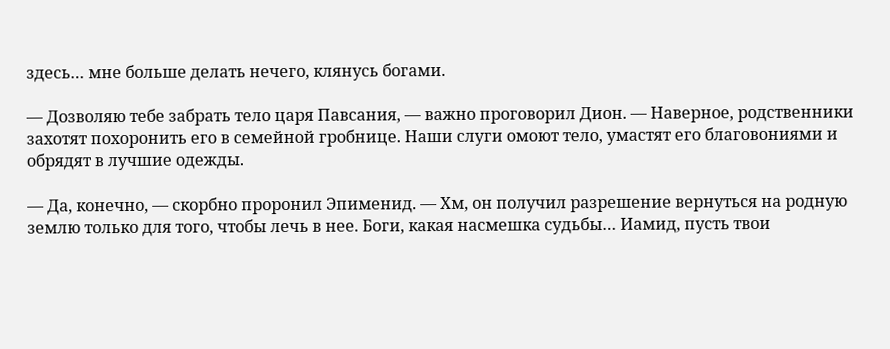здесь… мне больше делать нечего, клянусь богами.

— Дозволяю тебе забрать тело царя Павсания, — важно проговорил Дион. — Наверное, родственники захотят похоронить его в семейной гробнице. Наши слуги омоют тело, умастят его благовониями и обрядят в лучшие одежды.

— Да, конечно, — скорбно проронил Эпименид. — Хм, он получил разрешение вернуться на родную землю только для того, чтобы лечь в нее. Боги, какая насмешка судьбы… Иамид, пусть твои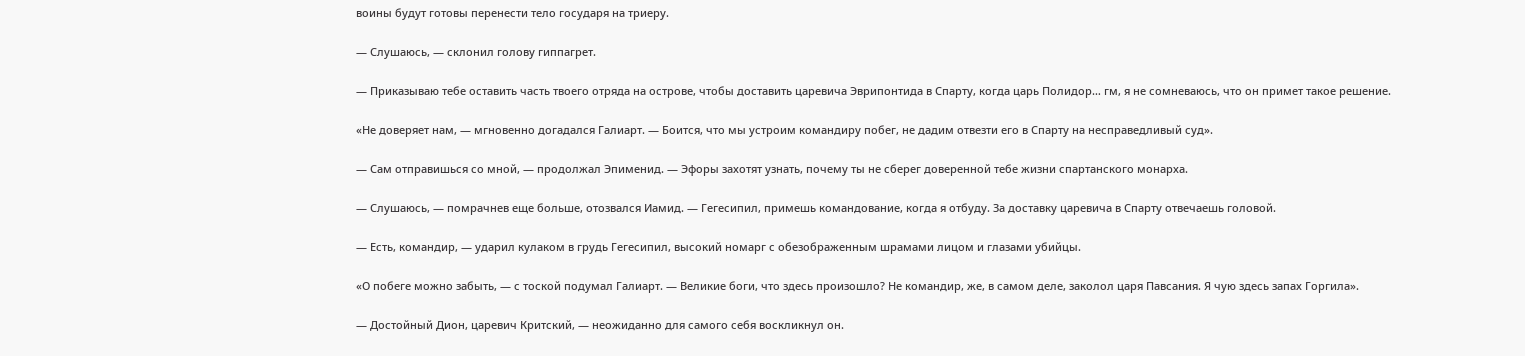воины будут готовы перенести тело государя на триеру.

— Слушаюсь, — склонил голову гиппагрет.

— Приказываю тебе оставить часть твоего отряда на острове, чтобы доставить царевича Эврипонтида в Спарту, когда царь Полидор… гм, я не сомневаюсь, что он примет такое решение.

«Не доверяет нам, — мгновенно догадался Галиарт. — Боится, что мы устроим командиру побег, не дадим отвезти его в Спарту на несправедливый суд».

— Сам отправишься со мной, — продолжал Эпименид. — Эфоры захотят узнать, почему ты не сберег доверенной тебе жизни спартанского монарха.

— Слушаюсь, — помрачнев еще больше, отозвался Иамид. — Гегесипил, примешь командование, когда я отбуду. За доставку царевича в Спарту отвечаешь головой.

— Есть, командир, — ударил кулаком в грудь Гегесипил, высокий номарг с обезображенным шрамами лицом и глазами убийцы.

«О побеге можно забыть, — с тоской подумал Галиарт. — Великие боги, что здесь произошло? Не командир, же, в самом деле, заколол царя Павсания. Я чую здесь запах Горгила».

— Достойный Дион, царевич Критский, — неожиданно для самого себя воскликнул он.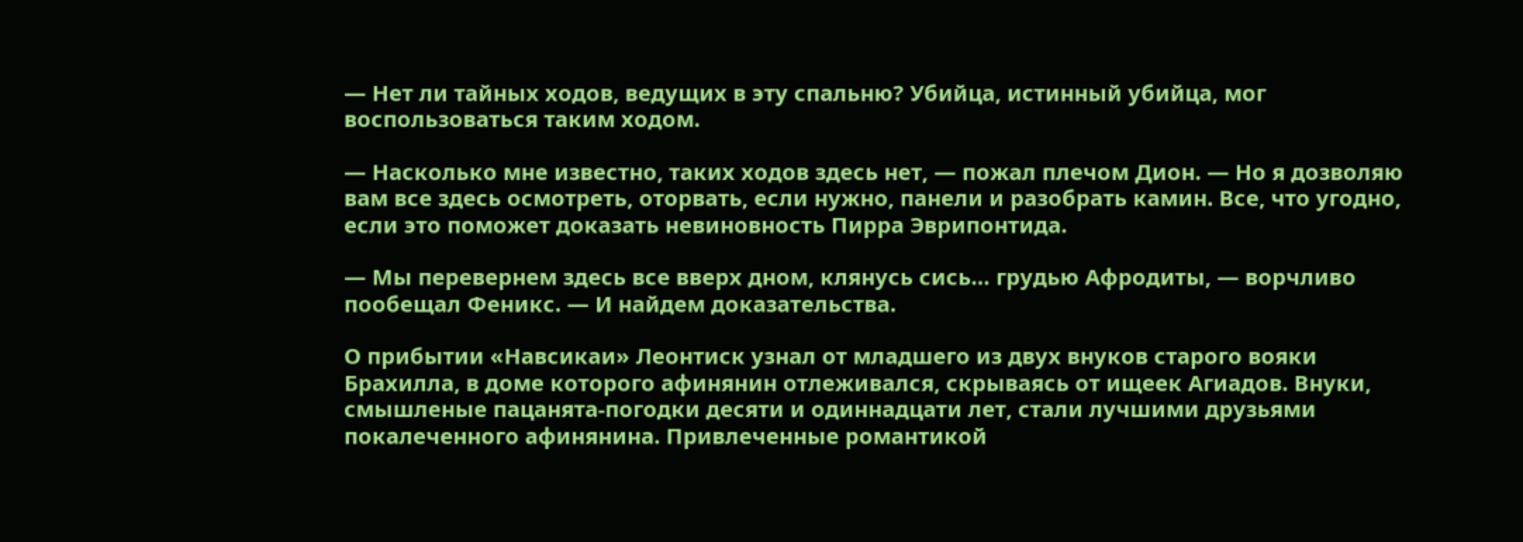— Нет ли тайных ходов, ведущих в эту спальню? Убийца, истинный убийца, мог воспользоваться таким ходом.

— Насколько мне известно, таких ходов здесь нет, — пожал плечом Дион. — Но я дозволяю вам все здесь осмотреть, оторвать, если нужно, панели и разобрать камин. Все, что угодно, если это поможет доказать невиновность Пирра Эврипонтида.

— Мы перевернем здесь все вверх дном, клянусь сись… грудью Афродиты, — ворчливо пообещал Феникс. — И найдем доказательства.

О прибытии «Навсикаи» Леонтиск узнал от младшего из двух внуков старого вояки Брахилла, в доме которого афинянин отлеживался, скрываясь от ищеек Агиадов. Внуки, смышленые пацанята-погодки десяти и одиннадцати лет, стали лучшими друзьями покалеченного афинянина. Привлеченные романтикой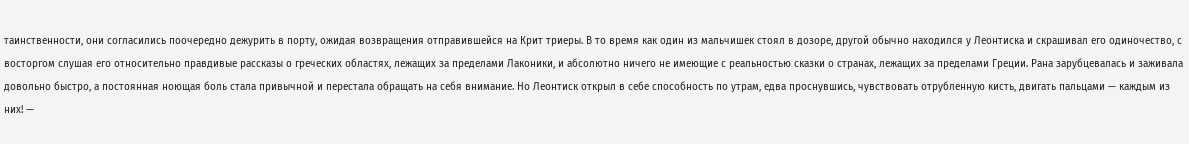таинственности, они согласились поочередно дежурить в порту, ожидая возвращения отправившейся на Крит триеры. В то время как один из мальчишек стоял в дозоре, другой обычно находился у Леонтиска и скрашивал его одиночество, с восторгом слушая его относительно правдивые рассказы о греческих областях, лежащих за пределами Лаконики, и абсолютно ничего не имеющие с реальностью сказки о странах, лежащих за пределами Греции. Рана зарубцевалась и заживала довольно быстро, а постоянная ноющая боль стала привычной и перестала обращать на себя внимание. Но Леонтиск открыл в себе способность по утрам, едва проснувшись, чувствовать отрубленную кисть, двигать пальцами — каждым из них! —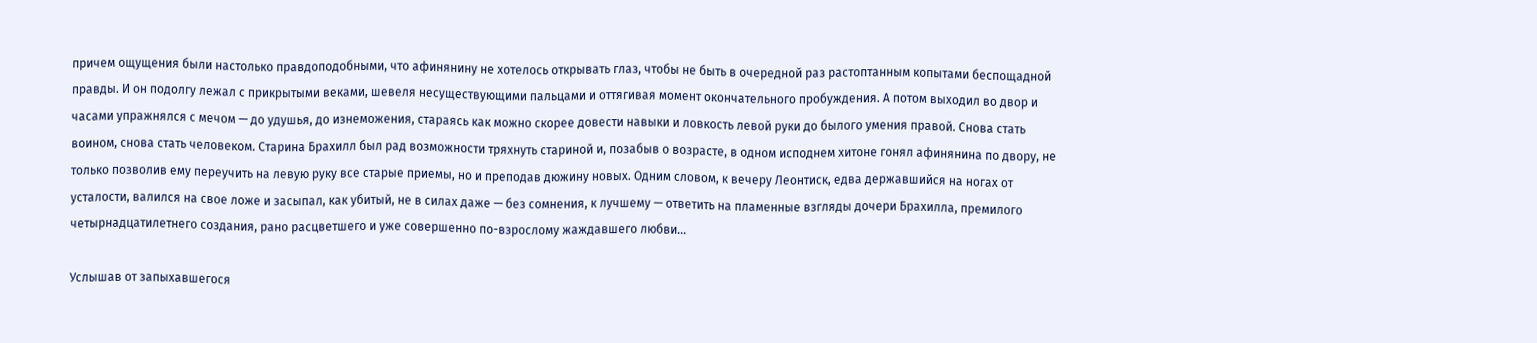причем ощущения были настолько правдоподобными, что афинянину не хотелось открывать глаз, чтобы не быть в очередной раз растоптанным копытами беспощадной правды. И он подолгу лежал с прикрытыми веками, шевеля несуществующими пальцами и оттягивая момент окончательного пробуждения. А потом выходил во двор и часами упражнялся с мечом — до удушья, до изнеможения, стараясь как можно скорее довести навыки и ловкость левой руки до былого умения правой. Снова стать воином, снова стать человеком. Старина Брахилл был рад возможности тряхнуть стариной и, позабыв о возрасте, в одном исподнем хитоне гонял афинянина по двору, не только позволив ему переучить на левую руку все старые приемы, но и преподав дюжину новых. Одним словом, к вечеру Леонтиск, едва державшийся на ногах от усталости, валился на свое ложе и засыпал, как убитый, не в силах даже — без сомнения, к лучшему — ответить на пламенные взгляды дочери Брахилла, премилого четырнадцатилетнего создания, рано расцветшего и уже совершенно по-взрослому жаждавшего любви…

Услышав от запыхавшегося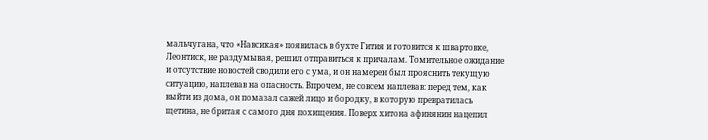мальчугана, что «Навсикая» появилась в бухте Гития и готовится к швартовке, Леонтиск, не раздумывая, решил отправиться к причалам. Томительное ожидание и отсутствие новостей сводили его с ума, и он намерен был прояснить текущую ситуацию, наплевав на опасность. Впрочем, не совсем наплевав: перед тем, как выйти из дома, он помазал сажей лицо и бородку, в которую превратилась щетина, не бритая с самого дня похищения. Поверх хитона афинянин нацепил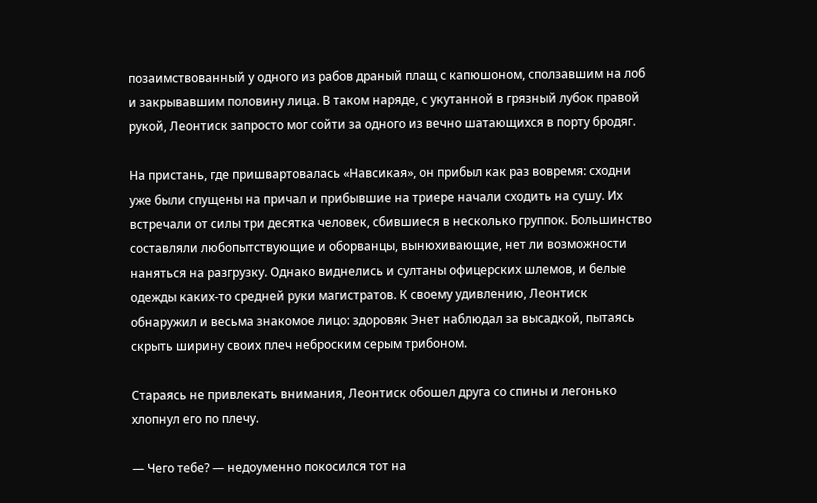позаимствованный у одного из рабов драный плащ с капюшоном, сползавшим на лоб и закрывавшим половину лица. В таком наряде, с укутанной в грязный лубок правой рукой, Леонтиск запросто мог сойти за одного из вечно шатающихся в порту бродяг.

На пристань, где пришвартовалась «Навсикая», он прибыл как раз вовремя: сходни уже были спущены на причал и прибывшие на триере начали сходить на сушу. Их встречали от силы три десятка человек, сбившиеся в несколько группок. Большинство составляли любопытствующие и оборванцы, вынюхивающие, нет ли возможности наняться на разгрузку. Однако виднелись и султаны офицерских шлемов, и белые одежды каких-то средней руки магистратов. К своему удивлению, Леонтиск обнаружил и весьма знакомое лицо: здоровяк Энет наблюдал за высадкой, пытаясь скрыть ширину своих плеч неброским серым трибоном.

Стараясь не привлекать внимания, Леонтиск обошел друга со спины и легонько хлопнул его по плечу.

— Чего тебе? — недоуменно покосился тот на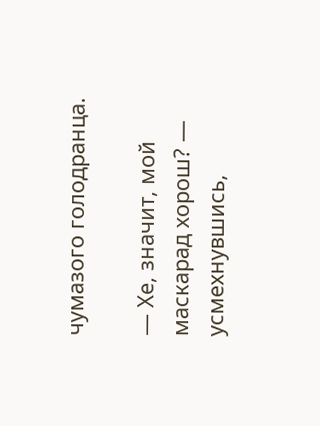чумазого голодранца.

— Хе, значит, мой маскарад хорош? — усмехнувшись,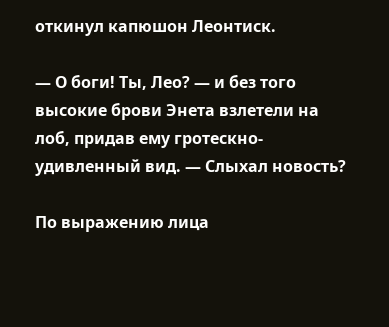откинул капюшон Леонтиск.

— О боги! Ты, Лео? — и без того высокие брови Энета взлетели на лоб, придав ему гротескно-удивленный вид. — Слыхал новость?

По выражению лица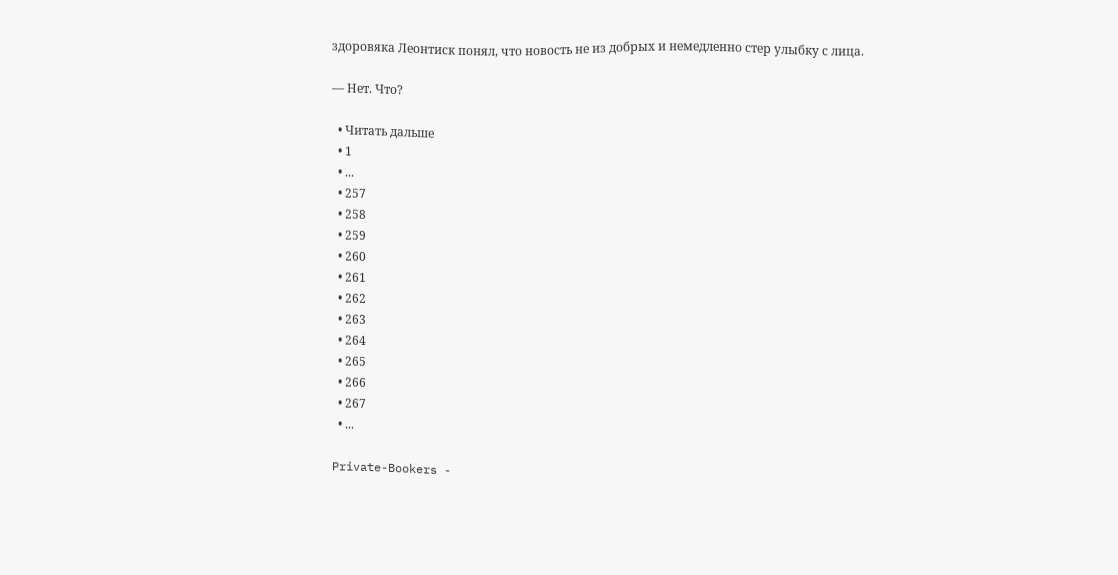здоровяка Леонтиск понял, что новость не из добрых и немедленно стер улыбку с лица.

— Нет. Что?

  • Читать дальше
  • 1
  • ...
  • 257
  • 258
  • 259
  • 260
  • 261
  • 262
  • 263
  • 264
  • 265
  • 266
  • 267
  • ...

Private-Bookers -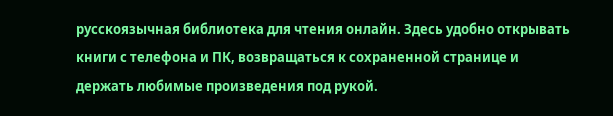русскоязычная библиотека для чтения онлайн. Здесь удобно открывать книги с телефона и ПК, возвращаться к сохраненной странице и держать любимые произведения под рукой.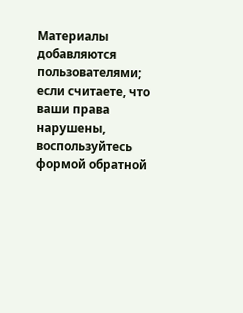Материалы добавляются пользователями; если считаете, что ваши права нарушены, воспользуйтесь формой обратной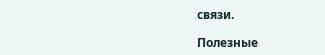связи.

Полезные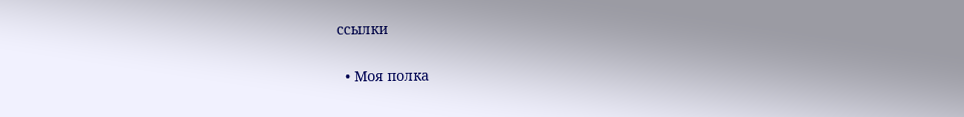ссылки

  • Моя полка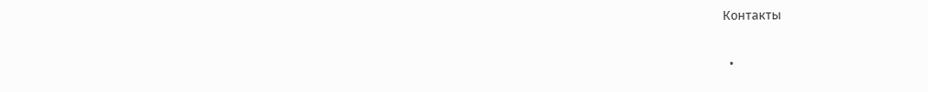Контакты

  •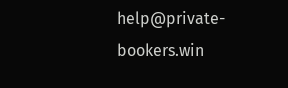help@private-bookers.win